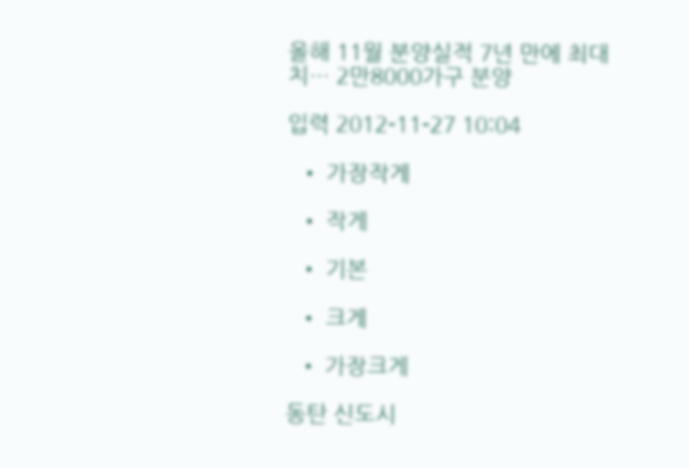올해 11월 분양실적 7년 만에 최대치… 2만8000가구 분양

입력 2012-11-27 10:04

  • 가장작게

  • 작게

  • 기본

  • 크게

  • 가장크게

동탄 신도시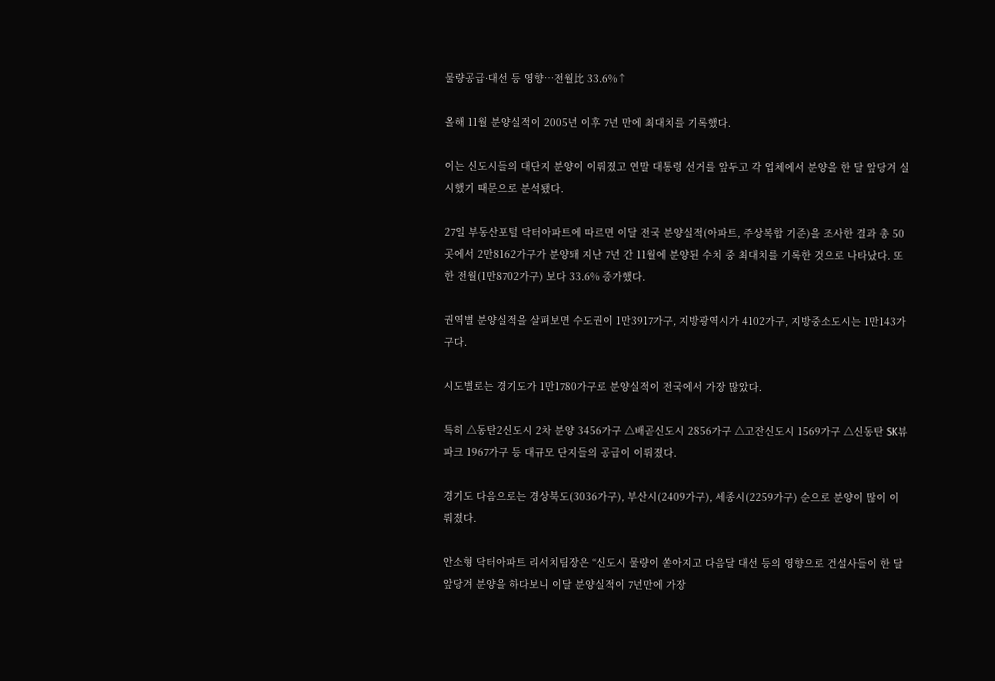물량공급·대선 등 영향…전월比 33.6%↑

올해 11월 분양실적이 2005년 이후 7년 만에 최대치를 기록했다.

이는 신도시들의 대단지 분양이 이뤄졌고 연말 대통령 선거를 앞두고 각 업체에서 분양을 한 달 앞당겨 실시했기 때문으로 분석됐다.

27일 부동산포털 닥터아파트에 따르면 이달 전국 분양실적(아파트, 주상복합 기준)을 조사한 결과 총 50곳에서 2만8162가구가 분양돼 지난 7년 간 11월에 분양된 수치 중 최대치를 기록한 것으로 나타났다. 또한 전월(1만8702가구) 보다 33.6% 증가했다.

권역별 분양실적을 살펴보면 수도권이 1만3917가구, 지방광역시가 4102가구, 지방중소도시는 1만143가구다.

시도별로는 경기도가 1만1780가구로 분양실적이 전국에서 가장 많았다.

특히 △동탄2신도시 2차 분양 3456가구 △배곧신도시 2856가구 △고잔신도시 1569가구 △신동탄 SK뷰 파크 1967가구 등 대규모 단지들의 공급이 이뤄졌다.

경기도 다음으로는 경상북도(3036가구), 부산시(2409가구), 세종시(2259가구) 순으로 분양이 많이 이뤄졌다.

안소형 닥터아파트 리서치팀장은 “신도시 물량이 쏟아지고 다음달 대선 등의 영향으로 건설사들이 한 달 앞당겨 분양을 하다보니 이달 분양실적이 7년만에 가장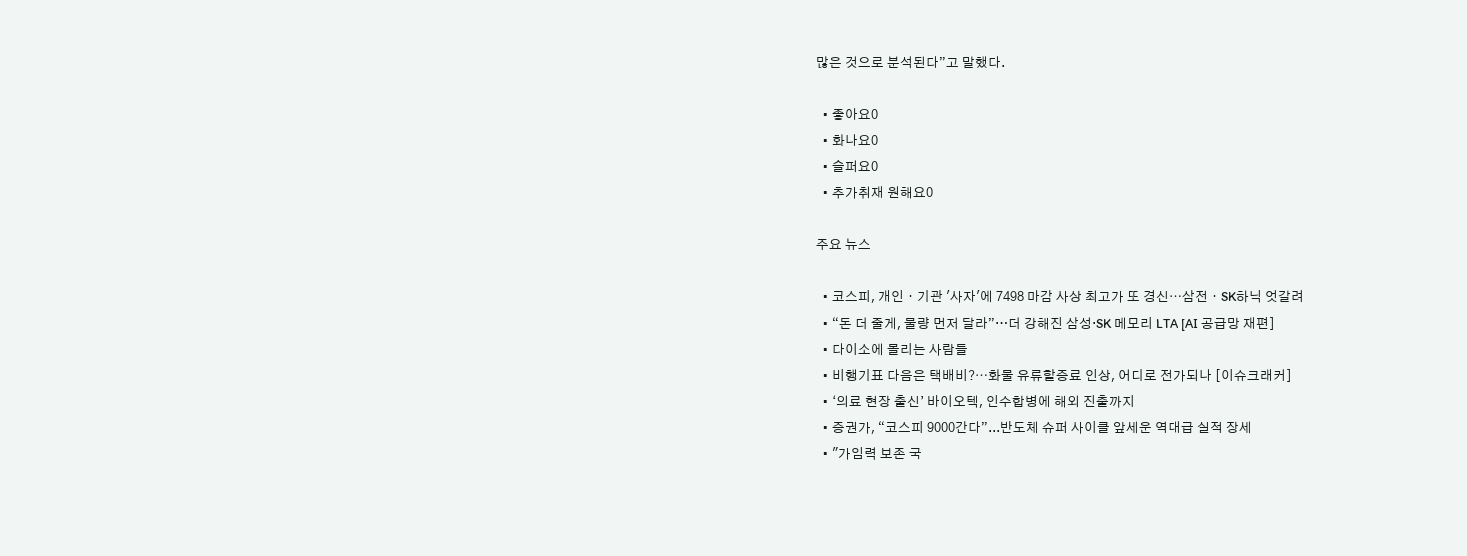많은 것으로 분석된다”고 말했다.

  • 좋아요0
  • 화나요0
  • 슬퍼요0
  • 추가취재 원해요0

주요 뉴스

  • 코스피, 개인ㆍ기관 '사자'에 7498 마감 사상 최고가 또 경신⋯삼전ㆍSK하닉 엇갈려
  • “돈 더 줄게, 물량 먼저 달라”…더 강해진 삼성·SK 메모리 LTA [AI 공급망 재편]
  • 다이소에 몰리는 사람들
  • 비행기표 다음은 택배비?⋯화물 유류할증료 인상, 어디로 전가되나 [이슈크래커]
  • ‘의료 현장 출신’ 바이오텍, 인수합병에 해외 진출까지
  • 증권가, “코스피 9000간다”...반도체 슈퍼 사이클 앞세운 역대급 실적 장세
  • "가임력 보존 국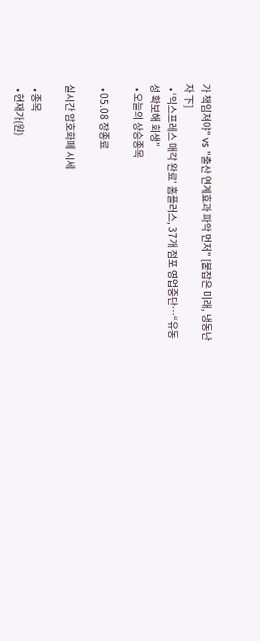가 책임져야" vs "출산 연계효과 파악 먼저" [붙잡은 미래, 냉동난자 下]
  • ‘익스프레스 매각 완료’ 홈플러스, 37개 점포 영업중단⋯“유동성 확보해 회생”
  • 오늘의 상승종목

  • 05.08 장종료

실시간 암호화폐 시세

  • 종목
  • 현재가(원)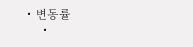• 변동률
    •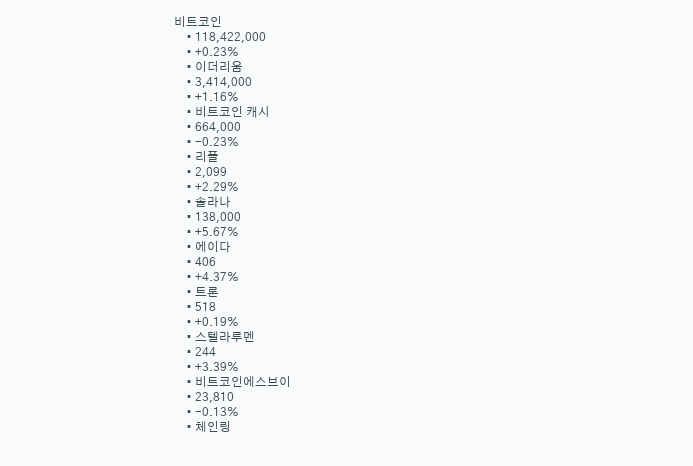비트코인
    • 118,422,000
    • +0.23%
    • 이더리움
    • 3,414,000
    • +1.16%
    • 비트코인 캐시
    • 664,000
    • -0.23%
    • 리플
    • 2,099
    • +2.29%
    • 솔라나
    • 138,000
    • +5.67%
    • 에이다
    • 406
    • +4.37%
    • 트론
    • 518
    • +0.19%
    • 스텔라루멘
    • 244
    • +3.39%
    • 비트코인에스브이
    • 23,810
    • -0.13%
    • 체인링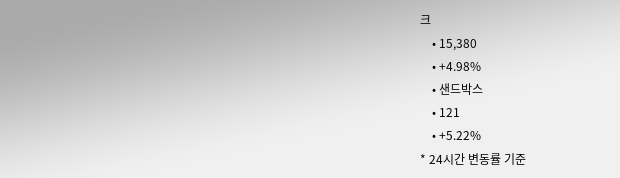크
    • 15,380
    • +4.98%
    • 샌드박스
    • 121
    • +5.22%
* 24시간 변동률 기준